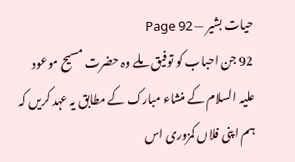حیات بشیر — Page 92
92 جن احباب کو توفیق ملے وہ حضرت مسیح موعود علیہ السلام کے منشاء مبارک کے مطابق یہ عہد کریں کہ ہم اپنی فلاں کمزوری اس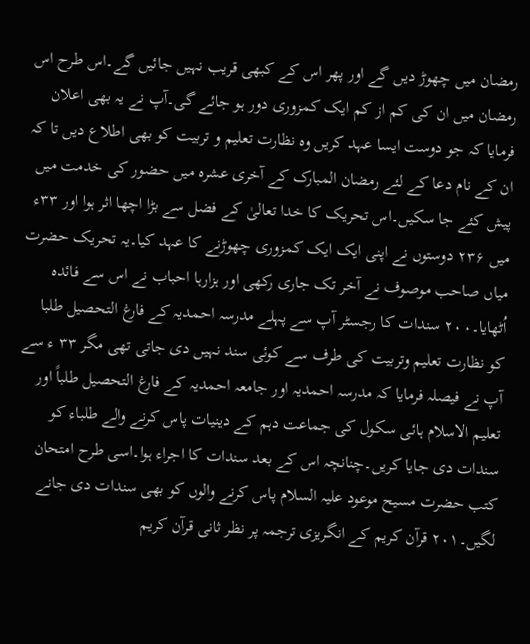رمضان میں چھوڑ دیں گے اور پھر اس کے کبھی قریب نہیں جائیں گے۔اس طرح اس رمضان میں ان کی کم از کم ایک کمزوری دور ہو جائے گی۔آپ نے یہ بھی اعلان فرمایا کہ جو دوست ایسا عہد کریں وہ نظارت تعلیم و تربیت کو بھی اطلاع دیں تا کہ ان کے نام دعا کے لئے رمضان المبارک کے آخری عشرہ میں حضور کی خدمت میں پیش کئے جا سکیں۔اس تحریک کا خدا تعالیٰ کے فضل سے بڑا اچھا اثر ہوا اور ۳۳ء میں ۲۳۶ دوستوں نے اپنی ایک ایک کمزوری چھوڑنے کا عہد کیا۔یہ تحریک حضرت میاں صاحب موصوف نے آخر تک جاری رکھی اور ہزارہا احباب نے اس سے فائدہ اُٹھایا۔۲۰۰ سندات کا رجسٹر آپ سے پہلے مدرسہ احمدیہ کے فارغ التحصیل طلبا کو نظارت تعلیم وتربیت کی طرف سے کوئی سند نہیں دی جاتی تھی مگر ۳۳ ء سے آپ نے فیصلہ فرمایا کہ مدرسہ احمدیہ اور جامعہ احمدیہ کے فارغ التحصیل طلباً اور تعلیم الاسلام ہائی سکول کی جماعت دہم کے دینیات پاس کرنے والے طلباء کو سندات دی جایا کریں۔چنانچہ اس کے بعد سندات کا اجراء ہوا۔اسی طرح امتحان کتب حضرت مسیح موعود علیہ السلام پاس کرنے والوں کو بھی سندات دی جانے لگیں۔۲۰۱ قرآن کریم کے انگریزی ترجمہ پر نظر ثانی قرآن کریم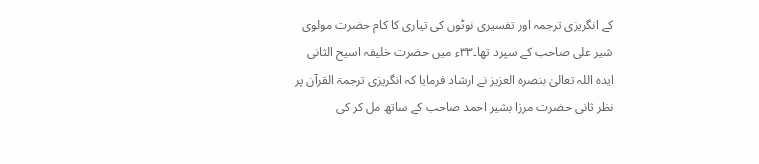کے انگریزی ترجمہ اور تفسیری نوٹوں کی تیاری کا کام حضرت مولوی شیر علی صاحب کے سپرد تھا۔۳۳ء میں حضرت خلیفہ اسیح الثانی ایدہ اللہ تعالیٰ بنصرہ العزیز نے ارشاد فرمایا کہ انگریزی ترجمۃ القرآن پر نظر ثانی حضرت مرزا بشیر احمد صاحب کے ساتھ مل کر کی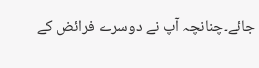جائے۔چنانچہ آپ نے دوسرے فرائض کے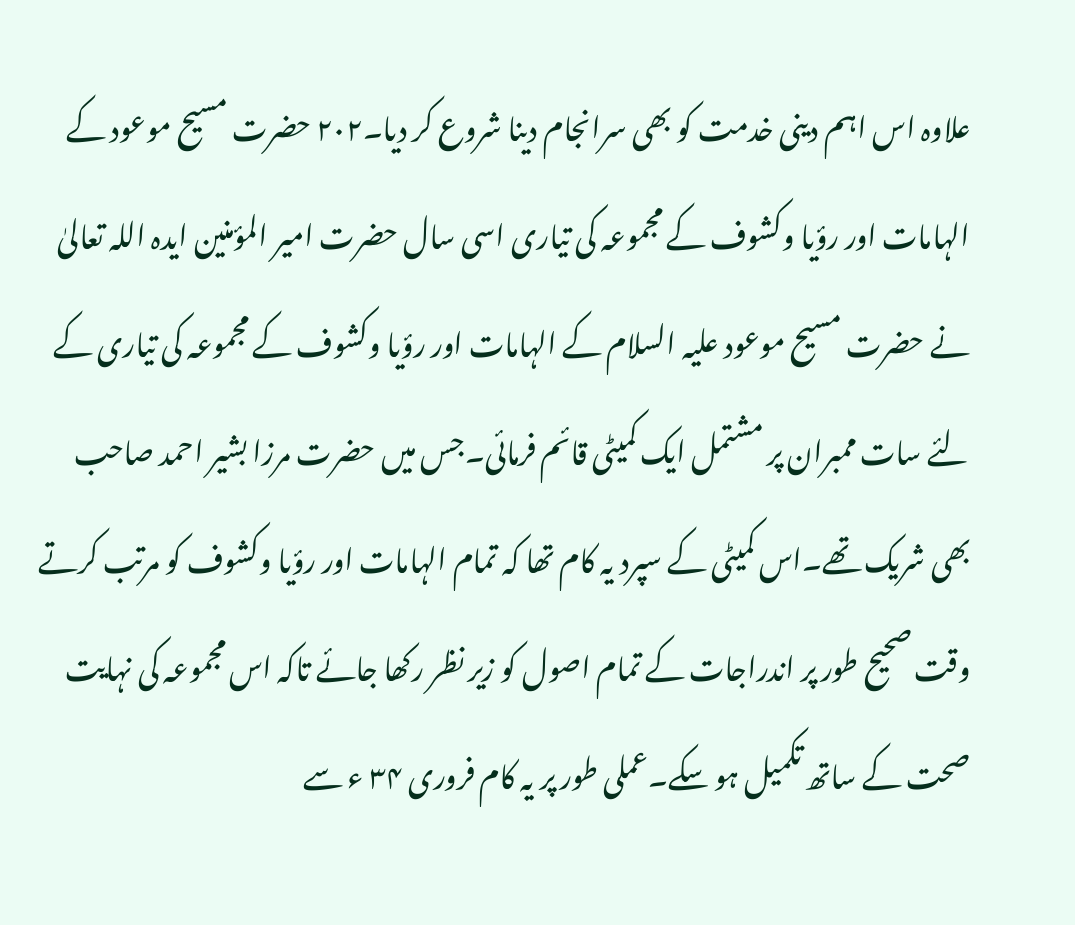علاوہ اس اہم دینی خدمت کو بھی سرانجام دینا شروع کر دیا۔۲۰۲ حضرت مسیح موعود کے الہامات اور رؤیا وکشوف کے مجموعہ کی تیاری اسی سال حضرت امیر المؤمنین ایدہ اللہ تعالیٰ نے حضرت مسیح موعود علیہ السلام کے الہامات اور رؤیا وکشوف کے مجموعہ کی تیاری کے لئے سات ممبران پر مشتمل ایک کمیٹی قائم فرمائی۔جس میں حضرت مرزا بشیر احمد صاحب بھی شریک تھے۔اس کمیٹی کے سپرد یہ کام تھا کہ تمام الہامات اور رؤیا وکشوف کو مرتب کرتے وقت صحیح طور پر اندراجات کے تمام اصول کو زیر نظر رکھا جائے تاکہ اس مجموعہ کی نہایت صحت کے ساتھ تکمیل ہو سکے۔عملی طور پر یہ کام فروری ۳۴ ء سے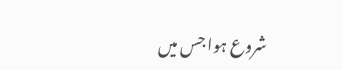شروع ہوا جس میں